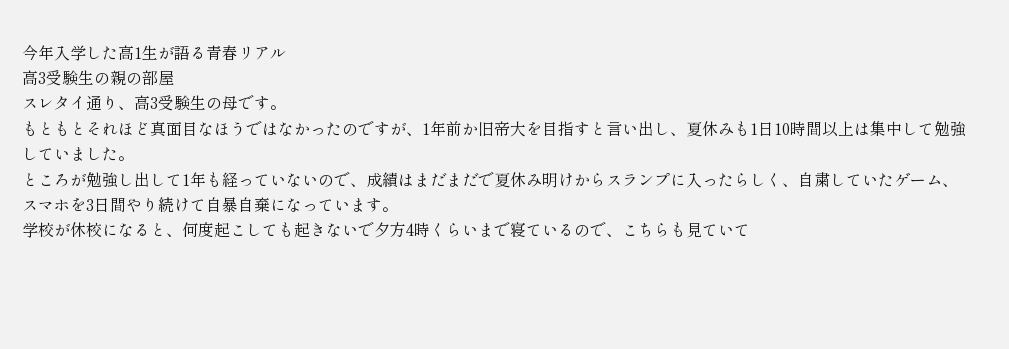今年入学した高1生が語る青春リアル
高3受験生の親の部屋
スレタイ通り、高3受験生の母です。
もともとそれほど真面目なほうではなかったのですが、1年前か旧帝大を目指すと言い出し、夏休みも1日10時間以上は集中して勉強していました。
ところが勉強し出して1年も経っていないので、成績はまだまだで夏休み明けからスランプに入ったらしく、自粛していたゲーム、スマホを3日間やり続けて自暴自棄になっています。
学校が休校になると、何度起こしても起きないで夕方4時くらいまで寝ているので、こちらも見ていて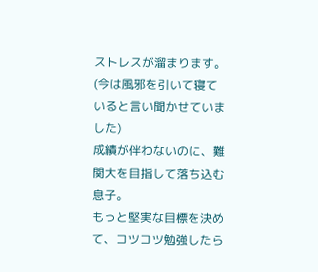ストレスが溜まります。(今は風邪を引いて寝ていると言い聞かせていました)
成績が伴わないのに、難関大を目指して落ち込む息子。
もっと堅実な目標を決めて、コツコツ勉強したら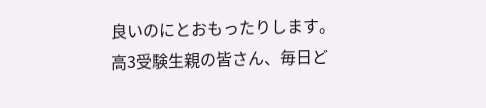良いのにとおもったりします。
高3受験生親の皆さん、毎日ど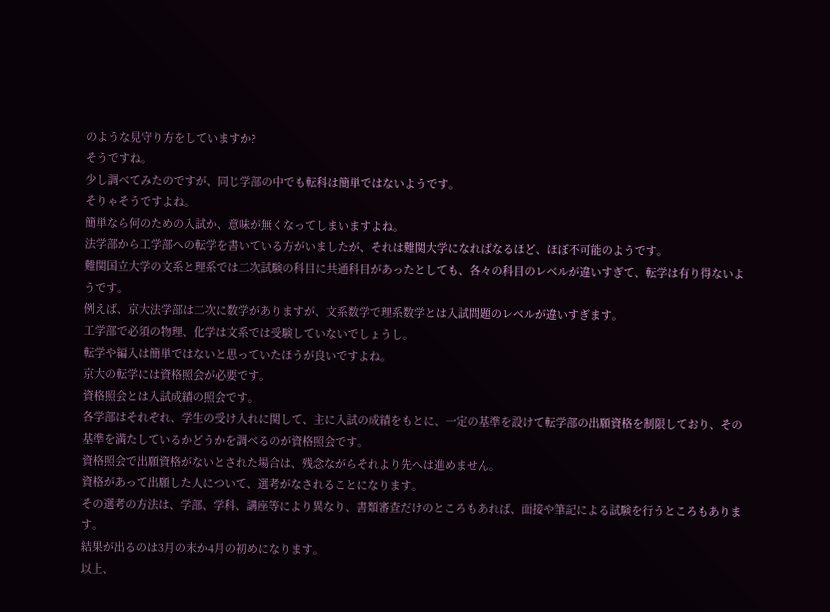のような見守り方をしていますか?
そうですね。
少し調べてみたのですが、同じ学部の中でも転科は簡単ではないようです。
そりゃそうですよね。
簡単なら何のための入試か、意味が無くなってしまいますよね。
法学部から工学部への転学を書いている方がいましたが、それは難関大学になればなるほど、ほぼ不可能のようです。
難関国立大学の文系と理系では二次試験の科目に共通科目があったとしても、各々の科目のレベルが違いすぎて、転学は有り得ないようです。
例えば、京大法学部は二次に数学がありますが、文系数学で理系数学とは入試問題のレベルが違いすぎます。
工学部で必須の物理、化学は文系では受験していないでしょうし。
転学や編入は簡単ではないと思っていたほうが良いですよね。
京大の転学には資格照会が必要です。
資格照会とは入試成績の照会です。
各学部はそれぞれ、学生の受け入れに関して、主に入試の成績をもとに、一定の基準を設けて転学部の出願資格を制限しており、その基準を満たしているかどうかを調べるのが資格照会です。
資格照会で出願資格がないとされた場合は、残念ながらそれより先へは進めません。
資格があって出願した人について、選考がなされることになります。
その選考の方法は、学部、学科、講座等により異なり、書類審査だけのところもあれば、面接や筆記による試験を行うところもあります。
結果が出るのは3月の末か4月の初めになります。
以上、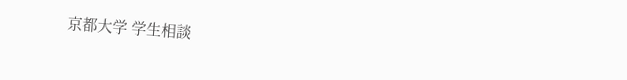京都大学 学生相談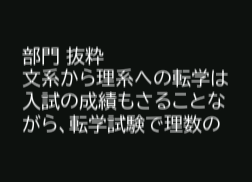部門 抜粋
文系から理系への転学は入試の成績もさることながら、転学試験で理数の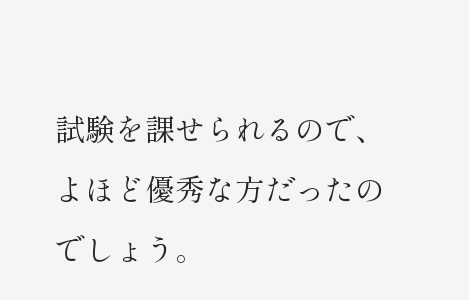試験を課せられるので、よほど優秀な方だったのでしょう。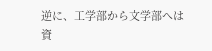逆に、工学部から文学部へは資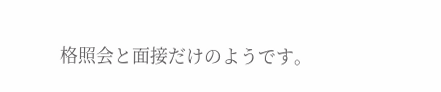格照会と面接だけのようです。